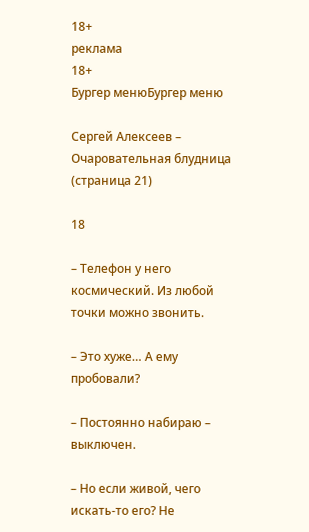18+
реклама
18+
Бургер менюБургер меню

Сергей Алексеев – Очаровательная блудница (страница 21)

18

– Телефон у него космический. Из любой точки можно звонить.

– Это хуже… А ему пробовали?

– Постоянно набираю – выключен.

– Но если живой, чего искать-то его? Не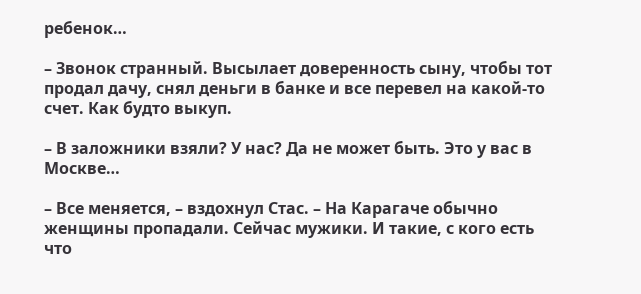ребенок…

– Звонок странный. Высылает доверенность сыну, чтобы тот продал дачу, снял деньги в банке и все перевел на какой-то счет. Как будто выкуп.

– В заложники взяли? У нас? Да не может быть. Это у вас в Москве…

– Все меняется, – вздохнул Стас. – На Карагаче обычно женщины пропадали. Сейчас мужики. И такие, с кого есть что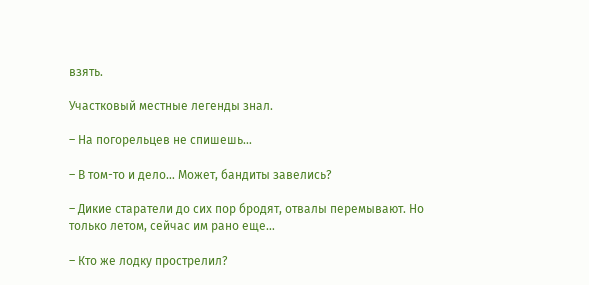взять.

Участковый местные легенды знал.

– На погорельцев не спишешь…

– В том-то и дело… Может, бандиты завелись?

– Дикие старатели до сих пор бродят, отвалы перемывают. Но только летом, сейчас им рано еще…

– Кто же лодку прострелил?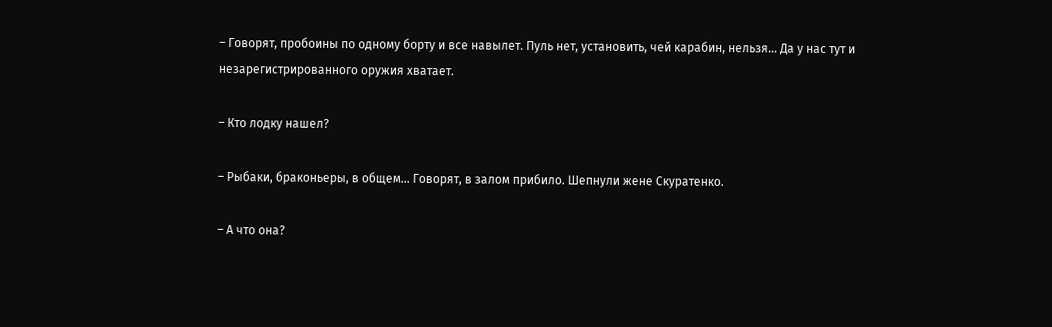– Говорят, пробоины по одному борту и все навылет. Пуль нет, установить, чей карабин, нельзя… Да у нас тут и незарегистрированного оружия хватает.

– Кто лодку нашел?

– Рыбаки, браконьеры, в общем… Говорят, в залом прибило. Шепнули жене Скуратенко.

– А что она?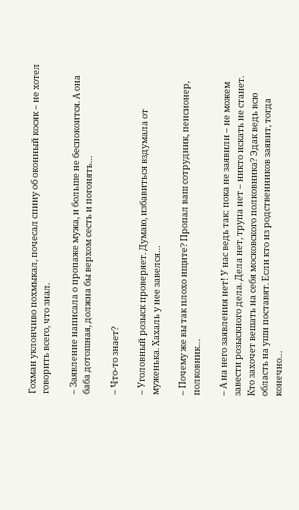Гохман уклончиво похмыкал, почесал спину об оконный косяк – не хотел говорить всего, что знал.

– Заявление написала о пропаже мужа, и больше не беспокоится. А она баба дотошная, должна бы верхом сесть и погонять…

– Что-то знает?

– Уголовный розыск проверяет. Думаю, избавиться вздумала от муженька. Хахаль у нее завелся…

– Почему же вы так плохо ищите? Пропал ваш сотрудник, пенсионер, полковник…

– А на него заявления нет! У нас ведь так: пока не заявили – не можем завести розыскного дела. Дела нет, трупа нет – никто искать не станет. Кто захочет вешать на себя московского полковника? Эдак ведь всю область на уши поставят. Если кто из родственников заявит, тогда конечно…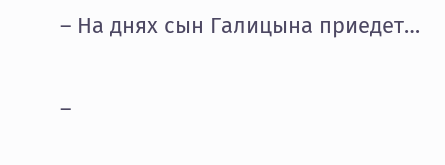– На днях сын Галицына приедет…

–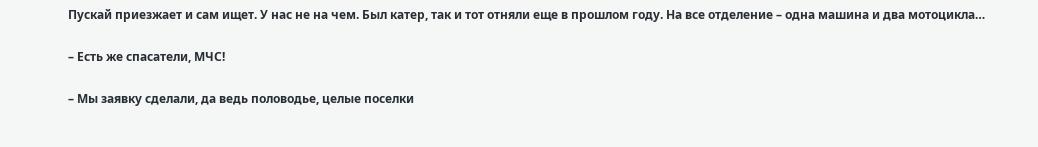Пускай приезжает и сам ищет. У нас не на чем. Был катер, так и тот отняли еще в прошлом году. На все отделение – одна машина и два мотоцикла…

– Есть же спасатели, МЧС!

– Мы заявку сделали, да ведь половодье, целые поселки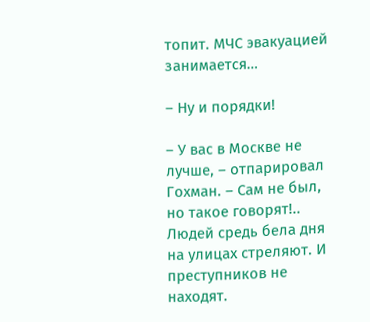топит. МЧС эвакуацией занимается…

– Ну и порядки!

– У вас в Москве не лучше, – отпарировал Гохман. – Сам не был, но такое говорят!.. Людей средь бела дня на улицах стреляют. И преступников не находят.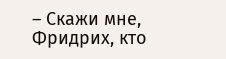– Скажи мне, Фридрих, кто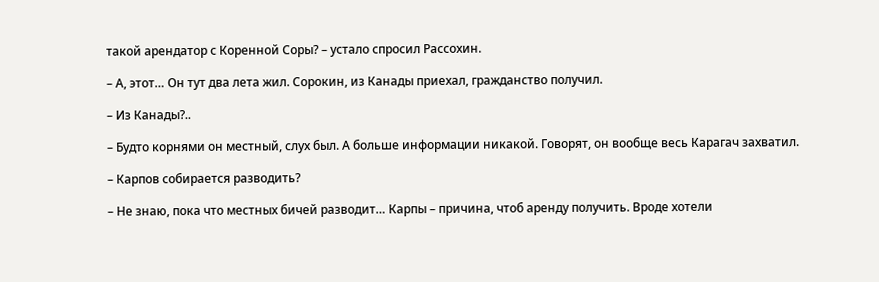такой арендатор с Коренной Соры? – устало спросил Рассохин.

– А, этот… Он тут два лета жил. Сорокин, из Канады приехал, гражданство получил.

– Из Канады?..

– Будто корнями он местный, слух был. А больше информации никакой. Говорят, он вообще весь Карагач захватил.

– Карпов собирается разводить?

– Не знаю, пока что местных бичей разводит… Карпы – причина, чтоб аренду получить. Вроде хотели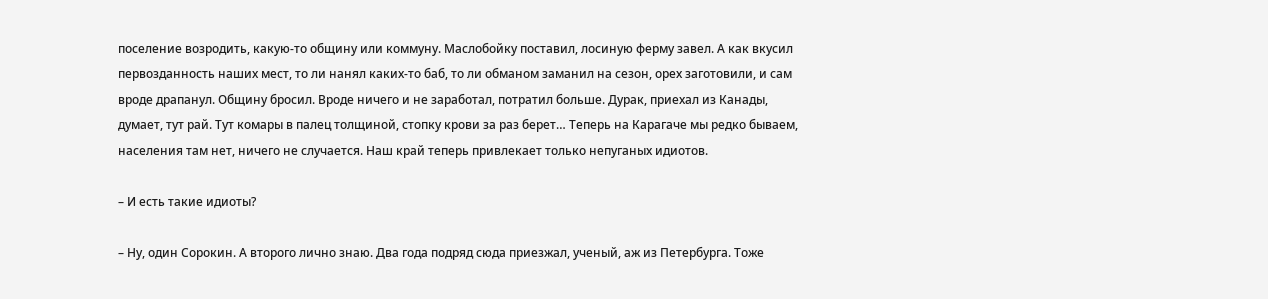поселение возродить, какую-то общину или коммуну. Маслобойку поставил, лосиную ферму завел. А как вкусил первозданность наших мест, то ли нанял каких-то баб, то ли обманом заманил на сезон, орех заготовили, и сам вроде драпанул. Общину бросил. Вроде ничего и не заработал, потратил больше. Дурак, приехал из Канады, думает, тут рай. Тут комары в палец толщиной, стопку крови за раз берет… Теперь на Карагаче мы редко бываем, населения там нет, ничего не случается. Наш край теперь привлекает только непуганых идиотов.

– И есть такие идиоты?

– Ну, один Сорокин. А второго лично знаю. Два года подряд сюда приезжал, ученый, аж из Петербурга. Тоже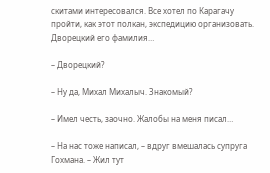скитами интересовался. Все хотел по Карагачу пройти, как этот полкан, экспедицию организовать. Дворецкий его фамилия…

– Дворецкий?

– Ну да, Михал Михалыч. Знакомый?

– Имел честь, заочно. Жалобы на меня писал…

– На нас тоже написал, – вдруг вмешалась супруга Гохмана. – Жил тут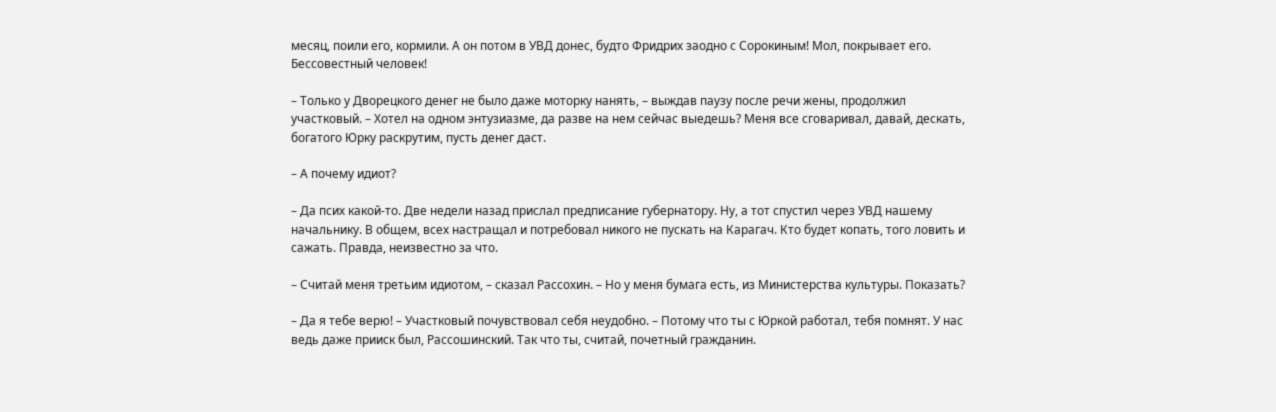месяц, поили его, кормили. А он потом в УВД донес, будто Фридрих заодно с Сорокиным! Мол, покрывает его. Бессовестный человек!

– Только у Дворецкого денег не было даже моторку нанять, – выждав паузу после речи жены, продолжил участковый. – Хотел на одном энтузиазме, да разве на нем сейчас выедешь? Меня все сговаривал, давай, дескать, богатого Юрку раскрутим, пусть денег даст.

– А почему идиот?

– Да псих какой-то. Две недели назад прислал предписание губернатору. Ну, а тот спустил через УВД нашему начальнику. В общем, всех настращал и потребовал никого не пускать на Карагач. Кто будет копать, того ловить и сажать. Правда, неизвестно за что.

– Считай меня третьим идиотом, – сказал Рассохин. – Но у меня бумага есть, из Министерства культуры. Показать?

– Да я тебе верю! – Участковый почувствовал себя неудобно. – Потому что ты с Юркой работал, тебя помнят. У нас ведь даже прииск был, Рассошинский. Так что ты, считай, почетный гражданин.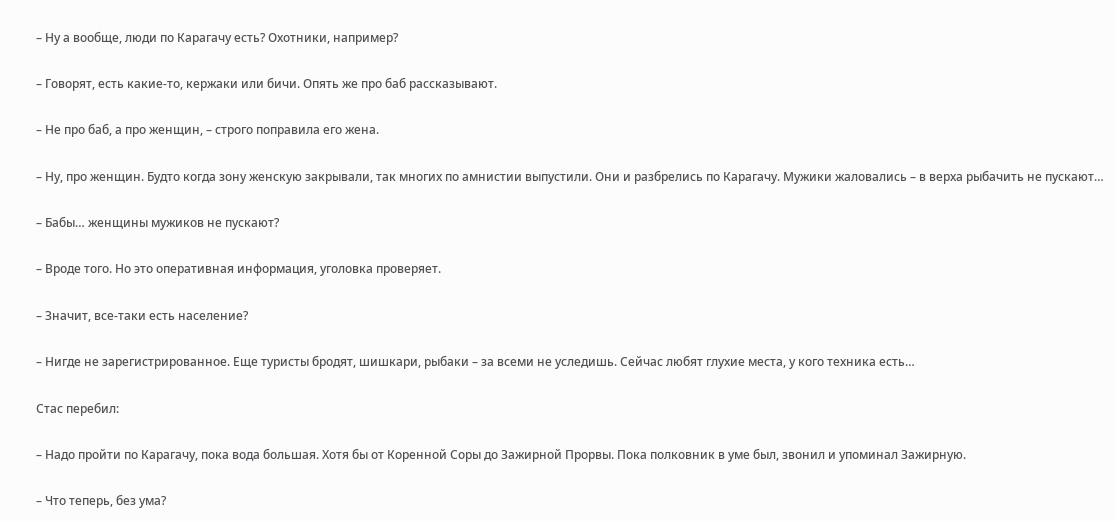– Ну а вообще, люди по Карагачу есть? Охотники, например?

– Говорят, есть какие-то, кержаки или бичи. Опять же про баб рассказывают.

– Не про баб, а про женщин, – строго поправила его жена.

– Ну, про женщин. Будто когда зону женскую закрывали, так многих по амнистии выпустили. Они и разбрелись по Карагачу. Мужики жаловались – в верха рыбачить не пускают…

– Бабы… женщины мужиков не пускают?

– Вроде того. Но это оперативная информация, уголовка проверяет.

– Значит, все-таки есть население?

– Нигде не зарегистрированное. Еще туристы бродят, шишкари, рыбаки – за всеми не уследишь. Сейчас любят глухие места, у кого техника есть…

Стас перебил:

– Надо пройти по Карагачу, пока вода большая. Хотя бы от Коренной Соры до Зажирной Прорвы. Пока полковник в уме был, звонил и упоминал Зажирную.

– Что теперь, без ума?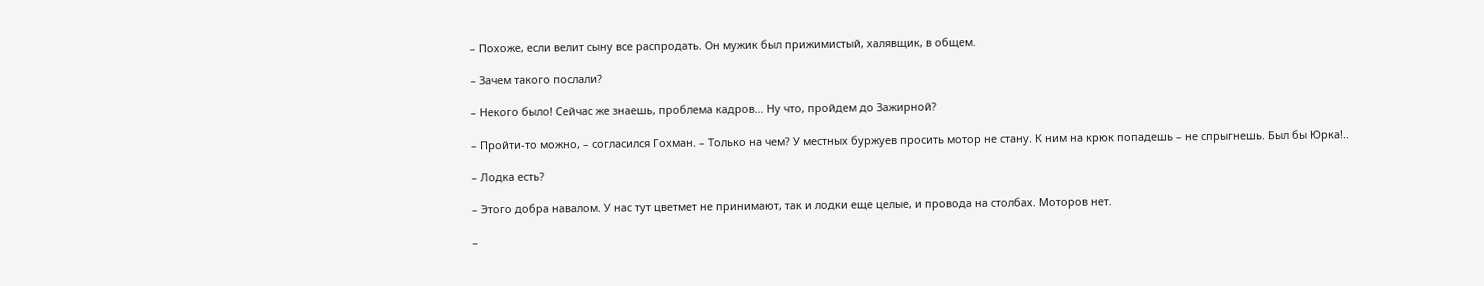– Похоже, если велит сыну все распродать. Он мужик был прижимистый, халявщик, в общем.

– Зачем такого послали?

– Некого было! Сейчас же знаешь, проблема кадров… Ну что, пройдем до Зажирной?

– Пройти-то можно, – согласился Гохман. – Только на чем? У местных буржуев просить мотор не стану. К ним на крюк попадешь – не спрыгнешь. Был бы Юрка!..

– Лодка есть?

– Этого добра навалом. У нас тут цветмет не принимают, так и лодки еще целые, и провода на столбах. Моторов нет.

–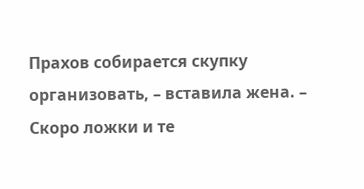Прахов собирается скупку организовать, – вставила жена. – Скоро ложки и те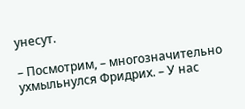унесут.

– Посмотрим, – многозначительно ухмыльнулся Фридрих. – У нас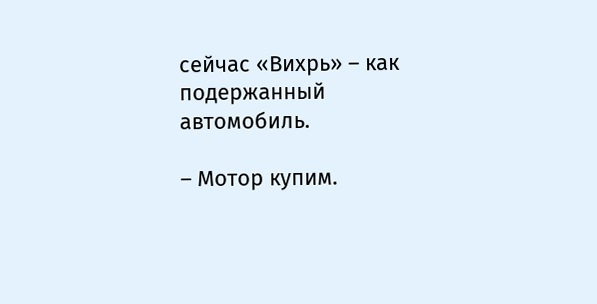сейчас «Вихрь» – как подержанный автомобиль.

– Мотор купим.